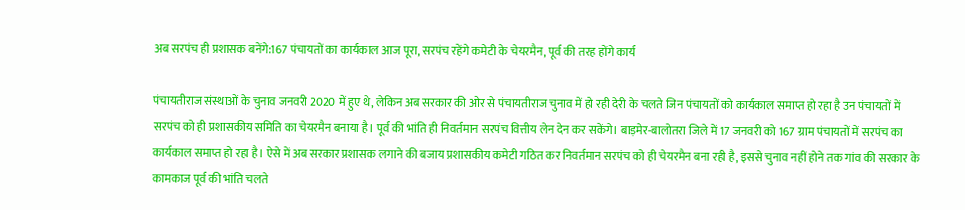अब सरपंच ही प्रशासक बनेंगे:167 पंचायतों का कार्यकाल आज पूरा, सरपंच रहेंगे कमेटी के चेयरमैन, पूर्व की तरह होंगे कार्य

पंचायतीराज संस्थाओं के चुनाव जनवरी 2020 में हुए थे, लेकिन अब सरकार की ओर से पंचायतीराज चुनाव में हो रही देरी के चलते जिन पंचायतों को कार्यकाल समाप्त हो रहा है उन पंचायतों में सरपंच को ही प्रशासकीय समिति का चेयरमैन बनाया है। पूर्व की भांति ही निवर्तमान सरपंच वित्तीय लेन देन कर सकेंगे। बाड़मेर-बालोतरा जिले में 17 जनवरी को 167 ग्राम पंचायतों में सरपंच का कार्यकाल समाप्त हो रहा है। ऐसे में अब सरकार प्रशासक लगाने की बजाय प्रशासकीय कमेटी गठित कर निवर्तमान सरपंच को ही चेयरमैन बना रही है, इससे चुनाव नहीं होने तक गांव की सरकार के कामकाज पूर्व की भांति चलते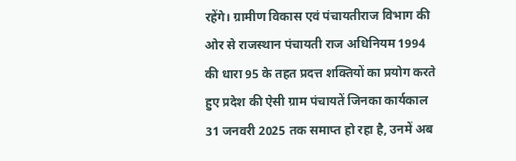रहेंगे। ग्रामीण विकास एवं पंचायतीराज विभाग की ओर से राजस्थान पंचायती राज अधिनियम 1994 की धारा 95 के तहत प्रदत्त शक्तियों का प्रयोग करते हुए प्रदेश की ऐसी ग्राम पंचायतें जिनका कार्यकाल 31 जनवरी 2025 तक समाप्त हो रहा है, उनमें अब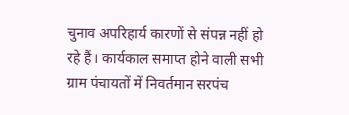चुनाव अपरिहार्य कारणों से संपन्न नहीं हो रहे हैं। कार्यकाल समाप्त होने वाली सभी ग्राम पंचायतों में निवर्तमान सरपंच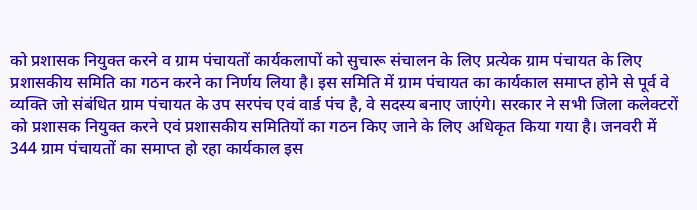को प्रशासक नियुक्त करने व ग्राम पंचायतों कार्यकलापों को सुचारू संचालन के लिए प्रत्येक ग्राम पंचायत के लिए प्रशासकीय समिति का गठन करने का निर्णय लिया है। इस समिति में ग्राम पंचायत का कार्यकाल समाप्त होने से पूर्व वे व्यक्ति जो संबंधित ग्राम पंचायत के उप सरपंच एवं वार्ड पंच है, वे सदस्य बनाए जाएंगे। सरकार ने सभी जिला कलेक्टरों को प्रशासक नियुक्त करने एवं प्रशासकीय समितियों का गठन किए जाने के लिए अधिकृत किया गया है। जनवरी में 344 ग्राम पंचायतों का समाप्त हो रहा कार्यकाल इस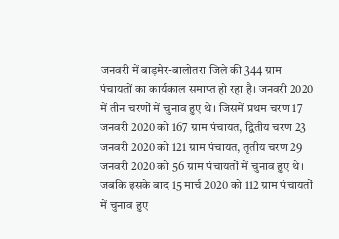जनवरी में बाड़मेर-बालोतरा जिले की 344 ग्राम पंचायतों का कार्यकाल समाप्त हो रहा है। जनवरी 2020 में तीन चरणों में चुनाव हुए थे। जिसमें प्रथम चरण 17 जनवरी 2020 को 167 ग्राम पंचायत, द्वितीय चरण 23 जनवरी 2020 को 121 ग्राम पंचायत, तृतीय चरण 29 जनवरी 2020 को 56 ग्राम पंचायतों में चुनाव हुए थे। जबकि इसके बाद 15 मार्च 2020 को 112 ग्राम पंचायतों में चुनाव हुए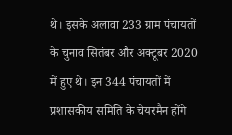थे। इसके अलावा 233 ग्राम पंचायतों के चुनाव सितंबर और अक्टूबर 2020 में हुए थे। इन 344 पंचायतों में प्रशासकीय समिति के चेयरमैन होंगे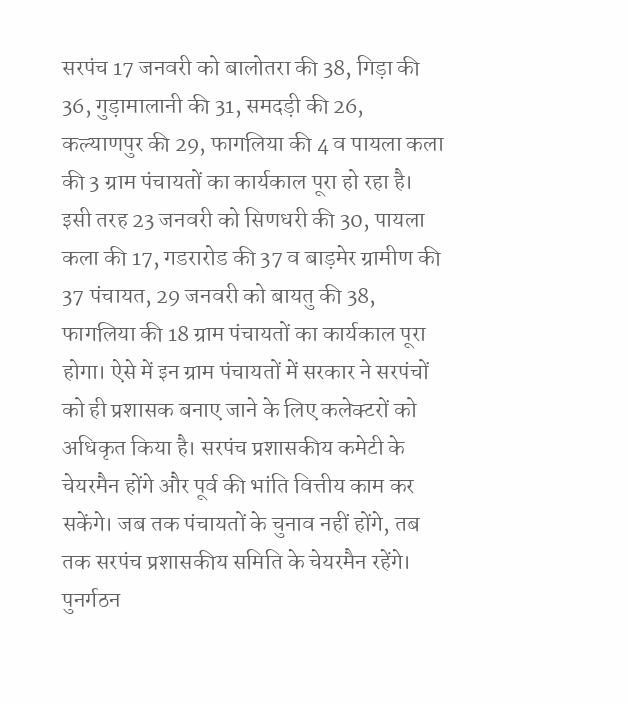सरपंच 17 जनवरी को बालोतरा की 38, गिड़ा की 36, गुड़ामालानी की 31, समदड़ी की 26, कल्याणपुर की 29, फागलिया की 4 व पायला कला की 3 ग्राम पंचायतों का कार्यकाल पूरा हो रहा है। इसी तरह 23 जनवरी को सिणधरी की 30, पायला कला की 17, गडरारोड की 37 व बाड़मेर ग्रामीण की 37 पंचायत, 29 जनवरी को बायतु की 38, फागलिया की 18 ग्राम पंचायतों का कार्यकाल पूरा होगा। ऐसे में इन ग्राम पंचायतों में सरकार ने सरपंचों को ही प्रशासक बनाए जाने के लिए कलेक्टरों को अधिकृत किया है। सरपंच प्रशासकीय कमेटी के चेयरमैन होंगे और पूर्व की भांति वित्तीय काम कर सकेंगे। जब तक पंचायतों के चुनाव नहीं होंगे, तब तक सरपंच प्रशासकीय समिति के चेयरमैन रहेंगे। पुनर्गठन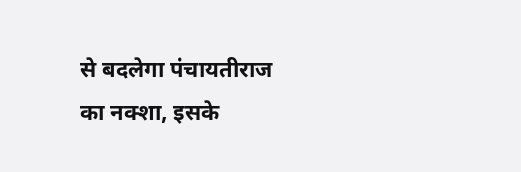से बदलेगा पंचायतीराज का नक्शा, इसके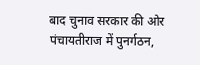बाद चुनाव सरकार की ओर पंचायतीराज में पुनर्गठन,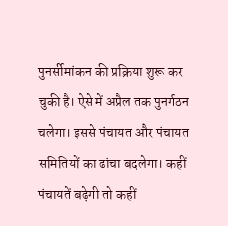पुनर्सीमांकन की प्रक्रिया शुरू कर चुकी है। ऐसे में अप्रैल तक पुनर्गठन चलेगा। इससे पंचायत और पंचायत समितियों का ढांचा बदलेगा। कहीं पंचायतें बढ़ेगी तो कहीं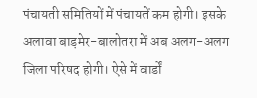पंचायती समितियों में पंचायतें कम होगी। इसके अलावा बाड़मेर-बालोतरा में अब अलग-अलग जिला परिषद होगी। ऐसे में वार्डों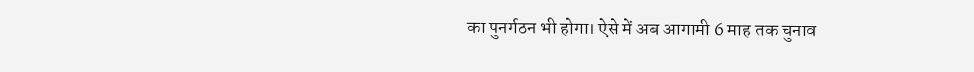का पुनर्गठन भी होगा। ऐसे में अब आगामी 6 माह तक चुनाव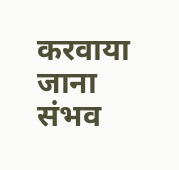करवाया जाना संभव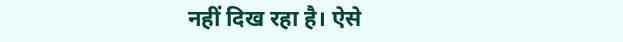नहीं दिख रहा है। ऐसे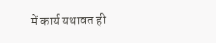में कार्य यथावत ही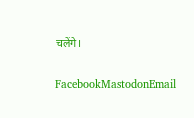चलेंगे।

FacebookMastodonEmail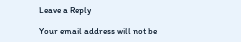Leave a Reply

Your email address will not be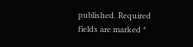published. Required fields are marked *